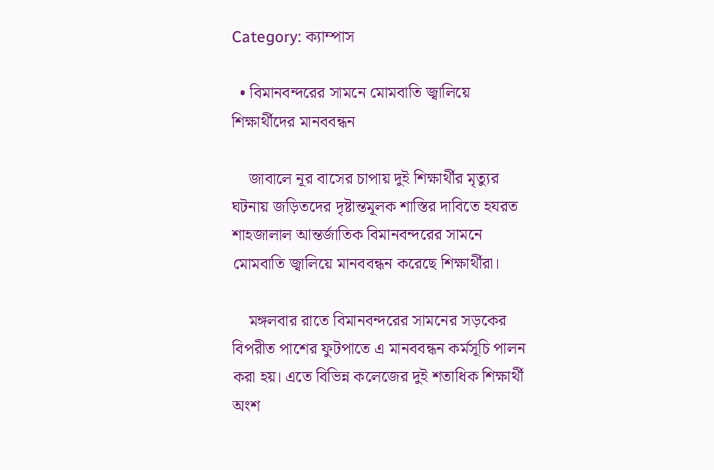Category: ক্যাম্পাস

  • বিমানবন্দরের সামনে মোমবাতি জ্বালিয়ে শিক্ষার্থীদের মানববন্ধন

    জাবালে নূর বাসের চাপায় দুই শিক্ষার্থীর মৃত্যুর ঘটনায় জড়িতদের দৃষ্টান্তমূলক শাস্তির দাবিতে হযরত শাহজালাল আন্তর্জাতিক বিমানবন্দরের সামনে মোমবাতি জ্বালিয়ে মানববন্ধন করেছে শিক্ষার্থীরা।

    মঙ্গলবার রাতে বিমানবন্দরের সামনের সড়কের বিপরীত পাশের ফুটপাতে এ মানববন্ধন কর্মসূচি পালন করা হয়। এতে বিভিন্ন কলেজের দুই শতাধিক শিক্ষার্থী অংশ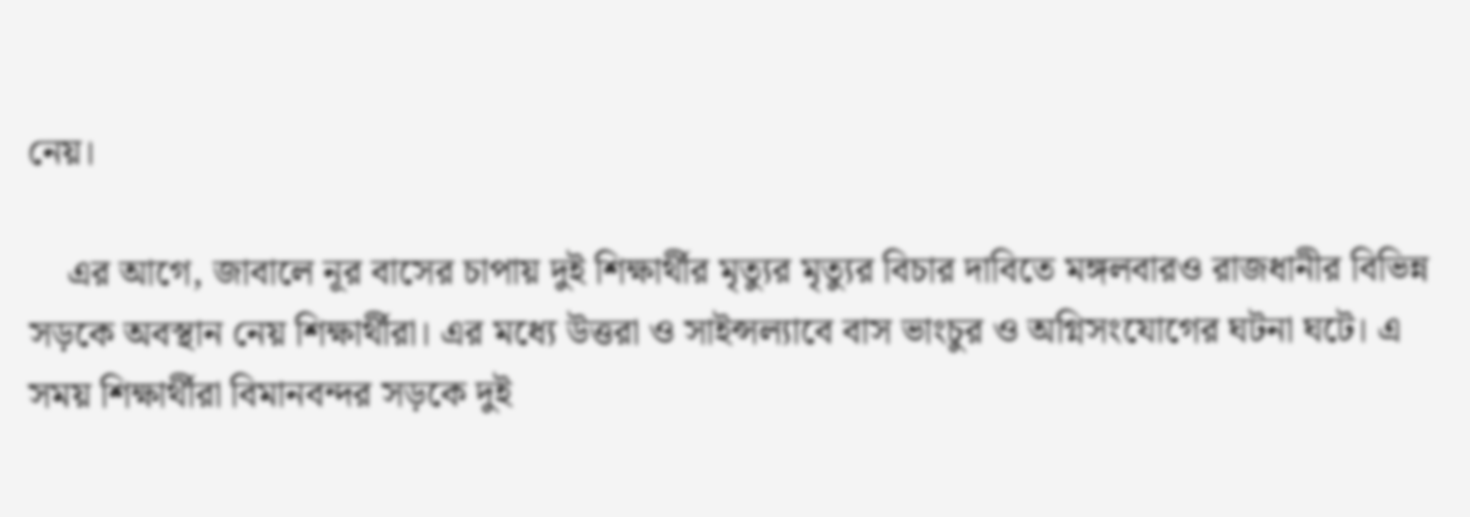নেয়।

    এর আগে, জাবালে নূর বাসের চাপায় দুই শিক্ষার্থীর মৃত্যুর মৃত্যুর বিচার দাবিতে মঙ্গলবারও রাজধানীর বিভিন্ন সড়কে অবস্থান নেয় শিক্ষার্থীরা। এর মধ্যে উত্তরা ও সাইন্সল্যাবে বাস ভাংচুর ও অগ্নিসংযোগের ঘটনা ঘটে। এ সময় শিক্ষার্থীরা বিমানবন্দর সড়কে দুই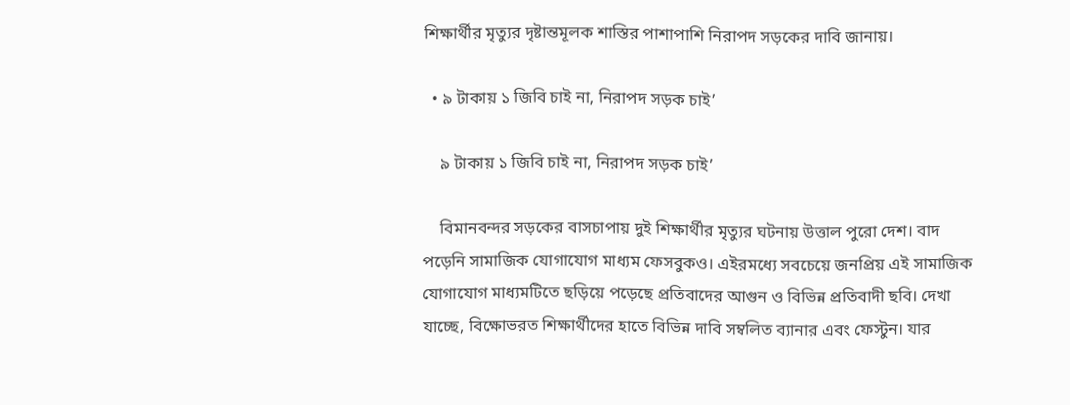শিক্ষার্থীর মৃত্যুর দৃষ্টান্তমূলক শাস্তির পাশাপাশি নিরাপদ সড়কের দাবি জানায়।

  • ৯ টাকায় ১ জিবি চাই না, নিরাপদ সড়ক চাই’

    ৯ টাকায় ১ জিবি চাই না, নিরাপদ সড়ক চাই’

    বিমানবন্দর সড়কের বাসচাপায় দুই শিক্ষার্থীর মৃত্যুর ঘটনায় উত্তাল পুরো দেশ। বাদ পড়েনি সামাজিক যোগাযোগ মাধ্যম ফেসবুকও। এইরমধ্যে সবচেয়ে জনপ্রিয় এই সামাজিক যোগাযোগ মাধ্যমটিতে ছড়িয়ে পড়েছে প্রতিবাদের আগুন ও বিভিন্ন প্রতিবাদী ছবি। দেখা যাচ্ছে, বিক্ষোভরত শিক্ষার্থীদের হাতে বিভিন্ন দাবি সম্বলিত ব্যানার এবং ফেস্টুন। যার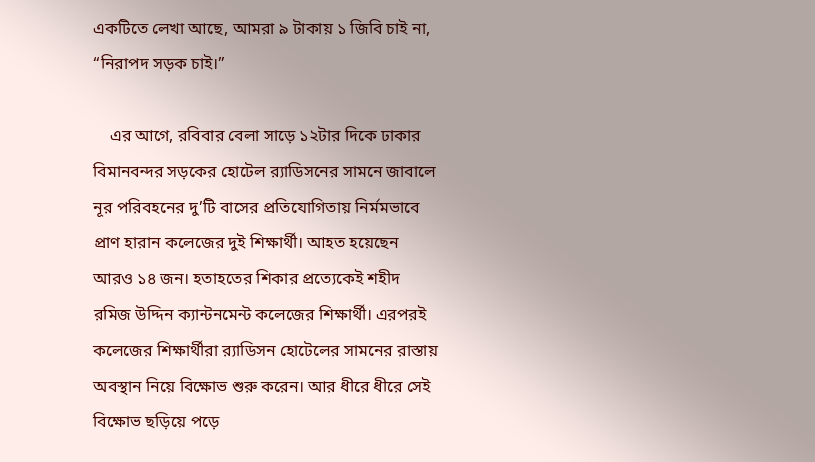একটিতে লেখা আছে, আমরা ৯ টাকায় ১ জিবি চাই না, “নিরাপদ সড়ক চাই।”

    এর আগে, রবিবার বেলা সাড়ে ১২টার দিকে ঢাকার বিমানবন্দর সড়কের হোটেল র‌্যাডিসনের সামনে জাবালে নূর পরিবহনের দু’টি বাসের প্রতিযোগিতায় নির্মমভাবে প্রাণ হারান কলেজের দুই শিক্ষার্থী। আহত হয়েছেন আরও ১৪ জন। হতাহতের শিকার প্রত্যেকেই শহীদ রমিজ উদ্দিন ক্যান্টনমেন্ট কলেজের শিক্ষার্থী। এরপরই কলেজের শিক্ষার্থীরা র‌্যাডিসন হোটেলের সামনের রাস্তায় অবস্থান নিয়ে বিক্ষোভ শুরু করেন। আর ধীরে ধীরে সেই বিক্ষোভ ছড়িয়ে পড়ে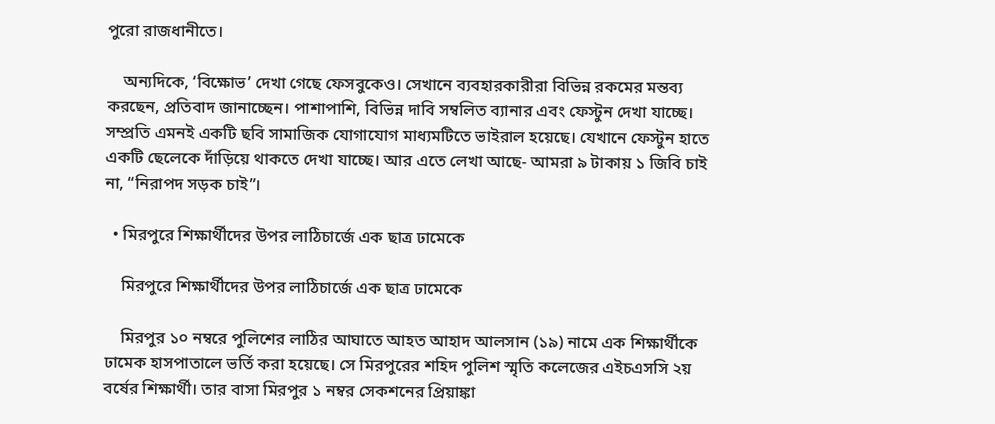পুরো রাজধানীতে।

    অন্যদিকে, ‘বিক্ষোভ’ দেখা গেছে ফেসবুকেও। সেখানে ব্যবহারকারীরা বিভিন্ন রকমের মন্তব্য করছেন, প্রতিবাদ জানাচ্ছেন। পাশাপাশি, বিভিন্ন দাবি সম্বলিত ব্যানার এবং ফেস্টুন দেখা যাচ্ছে। সম্প্রতি এমনই একটি ছবি সামাজিক যোগাযোগ মাধ্যমটিতে ভাইরাল হয়েছে। যেখানে ফেস্টুন হাতে একটি ছেলেকে দাঁড়িয়ে থাকতে দেখা যাচ্ছে। আর এতে লেখা আছে- আমরা ৯ টাকায় ১ জিবি চাই না, “নিরাপদ সড়ক চাই”।

  • মিরপুরে শিক্ষার্থীদের উপর লাঠিচার্জে এক ছাত্র ঢামেকে

    মিরপুরে শিক্ষার্থীদের উপর লাঠিচার্জে এক ছাত্র ঢামেকে

    মিরপুর ১০ নম্বরে পুলিশের লাঠির আঘাতে আহত আহাদ আলসান (১৯) নামে এক শিক্ষার্থীকে ঢামেক হাসপাতালে ভর্তি করা হয়েছে। সে মিরপুরের শহিদ পুলিশ স্মৃতি কলেজের এইচএসসি ২য় বর্ষের শিক্ষার্থী। তার বাসা মিরপুর ১ নম্বর সেকশনের প্রিয়াঙ্কা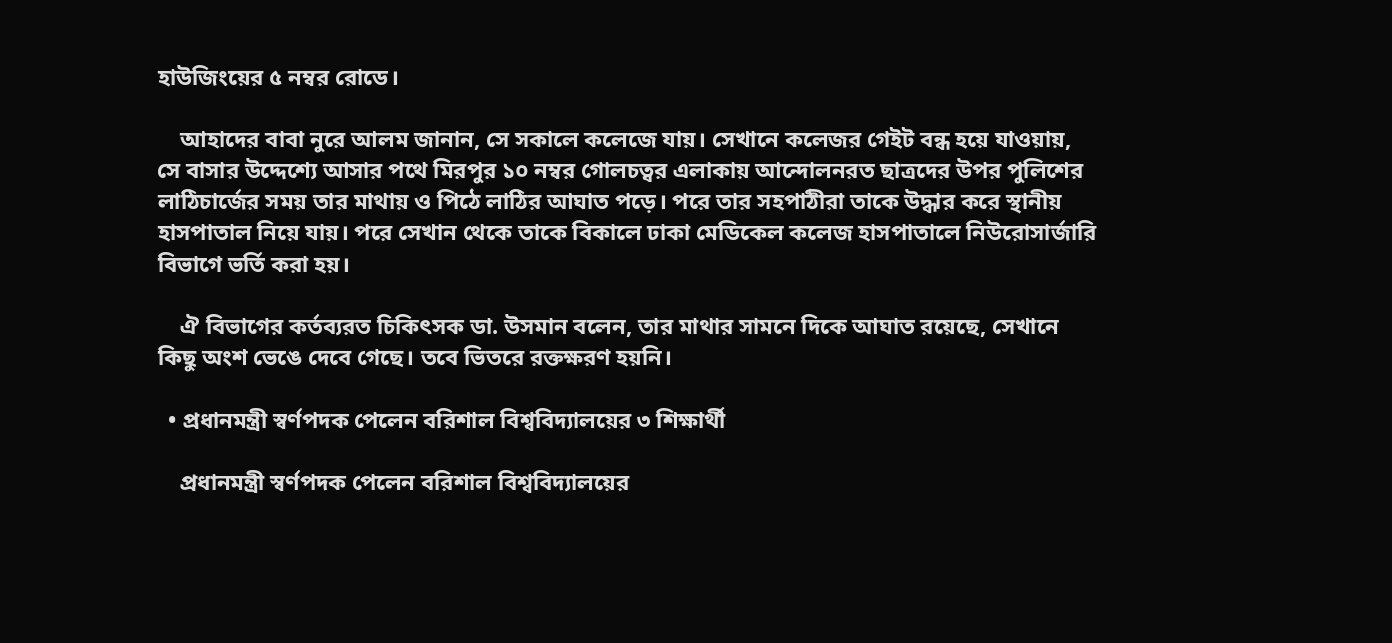হাউজিংয়ের ৫ নম্বর রোডে।

    আহাদের বাবা নুরে আলম জানান, সে সকালে কলেজে যায়। সেখানে কলেজর গেইট বন্ধ হয়ে যাওয়ায়, সে বাসার উদ্দেশ্যে আসার পথে মিরপুর ১০ নম্বর গোলচত্বর এলাকায় আন্দোলনরত ছাত্রদের উপর পুলিশের লাঠিচার্জের সময় তার মাথায় ও পিঠে লাঠির আঘাত পড়ে। পরে তার সহপাঠীরা তাকে উদ্ধার করে স্থানীয় হাসপাতাল নিয়ে যায়। পরে সেখান থেকে তাকে বিকালে ঢাকা মেডিকেল কলেজ হাসপাতালে নিউরোসার্জারি বিভাগে ভর্তি করা হয়।

    ঐ বিভাগের কর্তব্যরত চিকিৎসক ডা. উসমান বলেন, তার মাথার সামনে দিকে আঘাত রয়েছে, সেখানে কিছু অংশ ভেঙে দেবে গেছে। তবে ভিতরে রক্তক্ষরণ হয়নি।

  • প্রধানমন্ত্রী স্বর্ণপদক পেলেন বরিশাল বিশ্ববিদ্যালয়ের ৩ শিক্ষার্থী

    প্রধানমন্ত্রী স্বর্ণপদক পেলেন বরিশাল বিশ্ববিদ্যালয়ের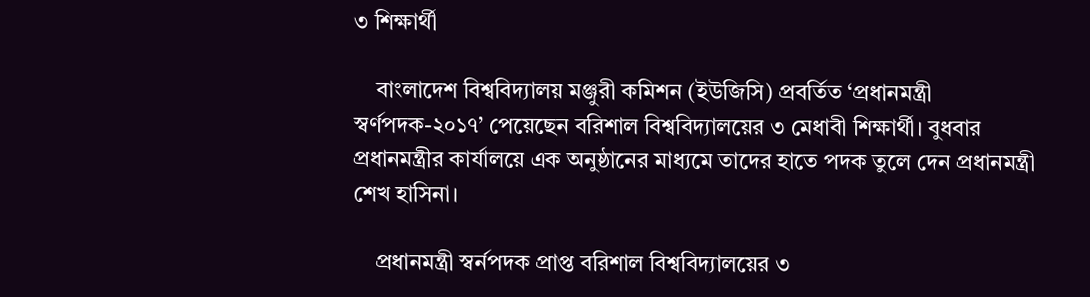৩ শিক্ষার্থী

    বাংলাদেশ বিশ্ববিদ্যালয় মঞ্জুরী কমিশন (ইউজিসি) প্রবর্তিত ‘প্রধানমন্ত্রী স্বর্ণপদক-২০১৭’ পেয়েছেন বরিশাল বিশ্ববিদ্যালয়ের ৩ মেধাবী শিক্ষার্থী। বুধবার প্রধানমন্ত্রীর কার্যালয়ে এক অনুষ্ঠানের মাধ্যমে তাদের হাতে পদক তুলে দেন প্রধানমন্ত্রী শেখ হাসিনা।

    প্রধানমন্ত্রী স্বর্নপদক প্রাপ্ত বরিশাল বিশ্ববিদ্যালয়ের ৩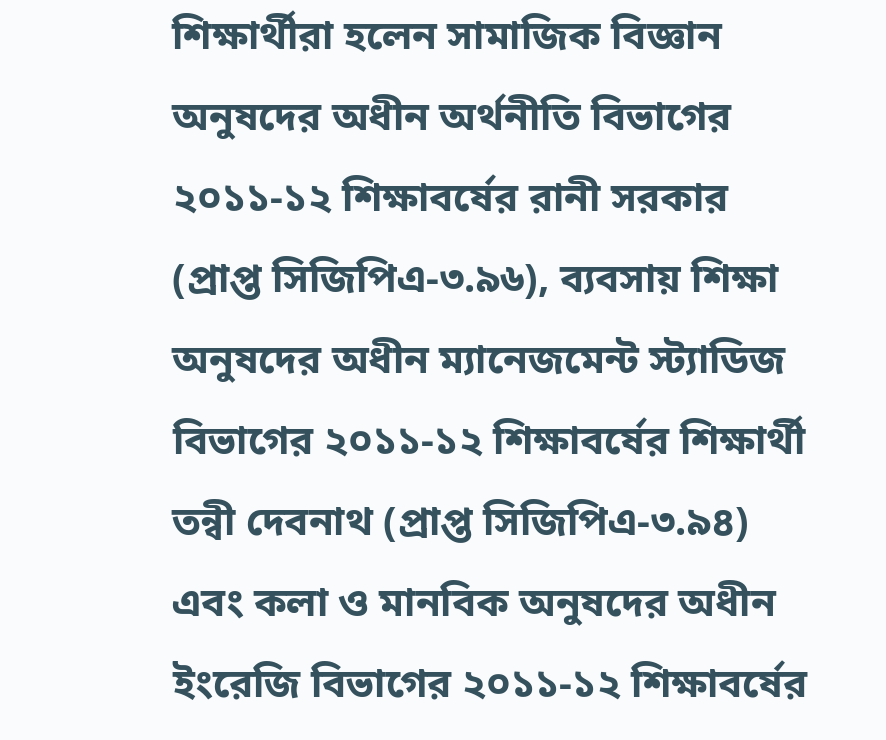শিক্ষার্থীরা হলেন সামাজিক বিজ্ঞান অনুষদের অধীন অর্থনীতি বিভাগের ২০১১-১২ শিক্ষাবর্ষের রানী সরকার (প্রাপ্ত সিজিপিএ-৩.৯৬), ব্যবসায় শিক্ষা অনুষদের অধীন ম্যানেজমেন্ট স্ট্যাডিজ বিভাগের ২০১১-১২ শিক্ষাবর্ষের শিক্ষার্থী তন্বী দেবনাথ (প্রাপ্ত সিজিপিএ-৩.৯৪) এবং কলা ও মানবিক অনুষদের অধীন ইংরেজি বিভাগের ২০১১-১২ শিক্ষাবর্ষের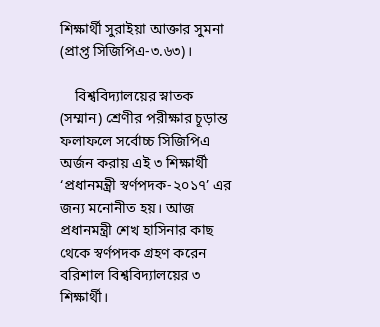শিক্ষার্থী সুরাইয়া আক্তার সুমনা (প্রাপ্ত সিজিপিএ-৩.৬৩)।

    বিশ্ববিদ্যালয়ের স্নাতক (সম্মান) শ্রেণীর পরীক্ষার চূড়ান্ত ফলাফলে সর্বোচ্চ সিজিপিএ অর্জন করায় এই ৩ শিক্ষার্থী ‘প্রধানমন্ত্রী স্বর্ণপদক-২০১৭’ এর জন্য মনোনীত হয়। আজ প্রধানমন্ত্রী শেখ হাসিনার কাছ থেকে স্বর্ণপদক গ্রহণ করেন বরিশাল বিশ্ববিদ্যালয়ের ৩ শিক্ষার্থী।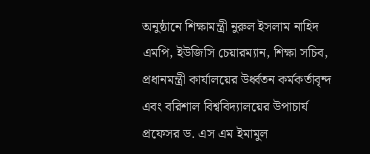অনুষ্ঠানে শিক্ষামন্ত্রী নুরুল ইসলাম নাহিদ এমপি, ইউজিসি চেয়ারম্যান, শিক্ষা সচিব, প্রধানমন্ত্রী কার্যালয়ের উর্ধ্বতন কর্মকর্তাবৃন্দ এবং বরিশাল বিশ্ববিদ্যালয়ের উপাচার্য প্রফেসর ড. এস এম ইমামুল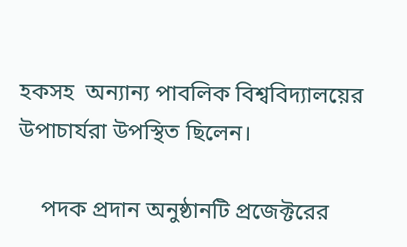হকসহ  অন্যান্য পাবলিক বিশ্ববিদ্যালয়ের উপাচার্যরা উপস্থিত ছিলেন।

    পদক প্রদান অনুষ্ঠানটি প্রজেক্টরের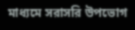মাধ্যমে সরাসরি উপভোগ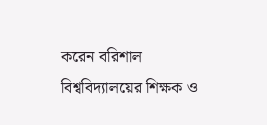করেন বরিশাল বিশ্ববিদ্যালয়ের শিক্ষক ও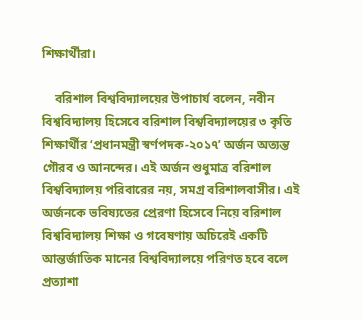শিক্ষার্থীরা।

    বরিশাল বিশ্ববিদ্যালয়ের উপাচার্য বলেন, নবীন বিশ্ববিদ্যালয় হিসেবে বরিশাল বিশ্ববিদ্যালয়ের ৩ কৃতি শিক্ষার্থীর ‘প্রধানমন্ত্রী স্বর্ণপদক-২০১৭’ অর্জন অত্যন্ত গৌরব ও আনন্দের। এই অর্জন শুধুমাত্র বরিশাল বিশ্ববিদ্যালয় পরিবারের নয়, সমগ্র বরিশালবাসীর। এই অর্জনকে ভবিষ্যতের প্রেরণা হিসেবে নিয়ে বরিশাল বিশ্ববিদ্যালয় শিক্ষা ও গবেষণায় অচিরেই একটি আন্তর্জাতিক মানের বিশ্ববিদ্যালয়ে পরিণত হবে বলে প্রত্যাশা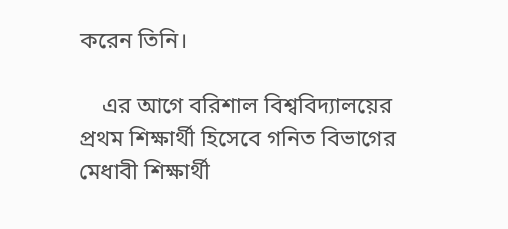করেন তিনি।

    এর আগে বরিশাল বিশ্ববিদ্যালয়ের প্রথম শিক্ষার্থী হিসেবে গনিত বিভাগের মেধাবী শিক্ষার্থী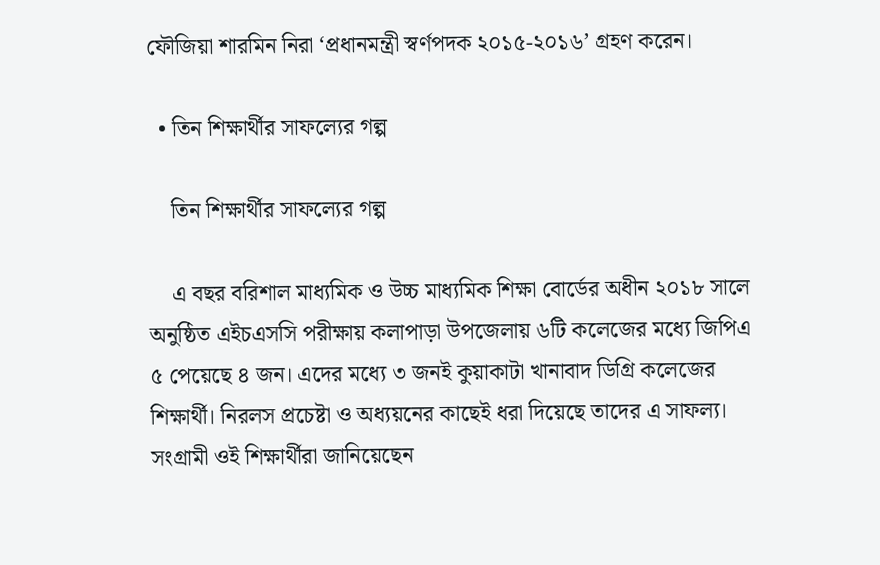ফৌজিয়া শারমিন নিরা ‘প্রধানমন্ত্রী স্বর্ণপদক ২০১৫-২০১৬’ গ্রহণ করেন।

  • তিন শিক্ষার্থীর সাফল্যের গল্প

    তিন শিক্ষার্থীর সাফল্যের গল্প

    এ বছর বরিশাল মাধ্যমিক ও উচ্চ মাধ্যমিক শিক্ষা বোর্ডের অধীন ২০১৮ সালে অনুষ্ঠিত এইচএসসি পরীক্ষায় কলাপাড়া উপজেলায় ৬টি কলেজের মধ্যে জিপিএ ৫ পেয়েছে ৪ জন। এদের মধ্যে ৩ জনই কুয়াকাটা খানাবাদ ডিগ্রি কলেজের শিক্ষার্থী। নিরলস প্রচেষ্টা ও অধ্যয়নের কাছেই ধরা দিয়েছে তাদের এ সাফল্য। সংগ্রামী ওই শিক্ষার্থীরা জানিয়েছেন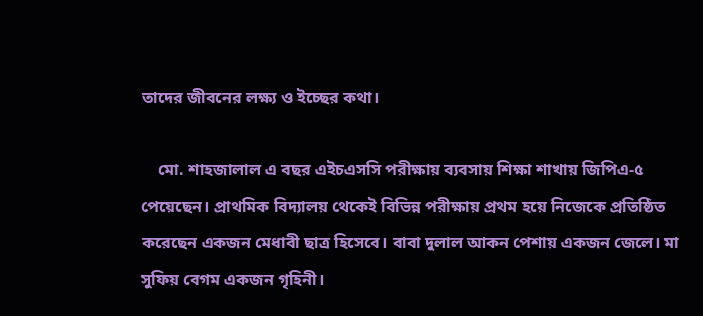তাদের জীবনের লক্ষ্য ও ইচ্ছের কথা।

    মো. শাহজালাল এ বছর এইচএসসি পরীক্ষায় ব্যবসায় শিক্ষা শাখায় জিপিএ-৫ পেয়েছেন। প্রাথমিক বিদ্যালয় থেকেই বিভিন্ন পরীক্ষায় প্রথম হয়ে নিজেকে প্রতিষ্ঠিত করেছেন একজন মেধাবী ছাত্র হিসেবে। বাবা দুলাল আকন পেশায় একজন জেলে। মা সুফিয় বেগম একজন গৃহিনী।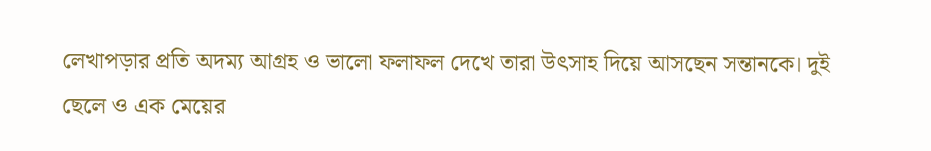লেখাপড়ার প্রতি অদম্য আগ্রহ ও ভালো ফলাফল দেখে তারা উৎসাহ দিয়ে আসছেন সন্তানকে। দুই ছেলে ও এক মেয়ের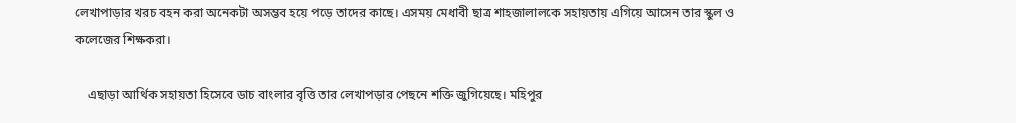লেখাপাড়ার খরচ বহন করা অনেকটা অসম্ভব হয়ে পড়ে তাদের কাছে। এসময় মেধাবী ছাত্র শাহজালালকে সহায়তায় এগিয়ে আসেন তার স্কুল ও কলেজের শিক্ষকরা।

    এছাড়া আর্থিক সহায়তা হিসেবে ডাচ বাংলার বৃত্তি তার লেখাপড়ার পেছনে শক্তি জুগিয়েছে। মহিপুর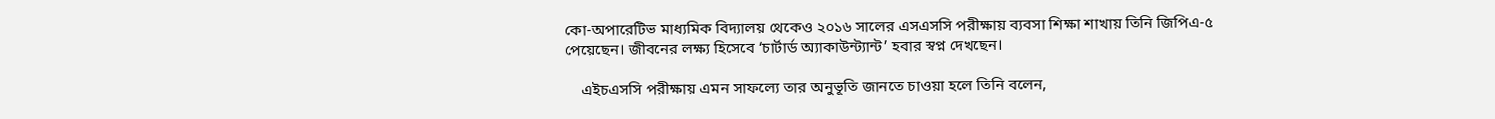কো-অপারেটিভ মাধ্যমিক বিদ্যালয় থেকেও ২০১৬ সালের এসএসসি পরীক্ষায় ব্যবসা শিক্ষা শাখায় তিনি জিপিএ-৫ পেয়েছেন। জীবনের লক্ষ্য হিসেবে ‘চার্টার্ড অ্যাকাউন্ট্যান্ট’ হবার স্বপ্ন দেখছেন।

    এইচএসসি পরীক্ষায় এমন সাফল্যে তার অনুভূতি জানতে চাওয়া হলে তিনি বলেন,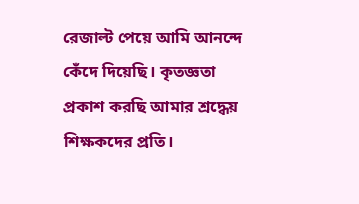রেজাল্ট পেয়ে আমি আনন্দে কেঁদে দিয়েছি। কৃতজ্ঞতা প্রকাশ করছি আমার শ্রদ্ধেয় শিক্ষকদের প্রতি।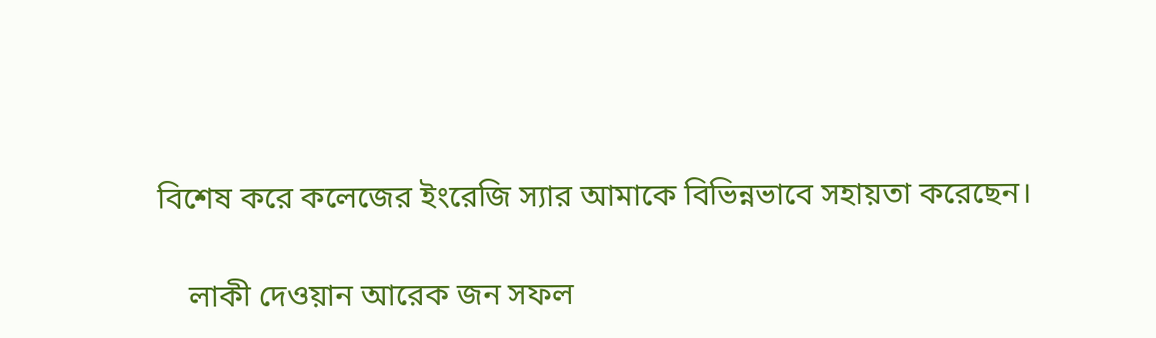বিশেষ করে কলেজের ইংরেজি স্যার আমাকে বিভিন্নভাবে সহায়তা করেছেন।

    লাকী দেওয়ান আরেক জন সফল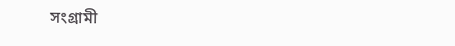সংগ্রামী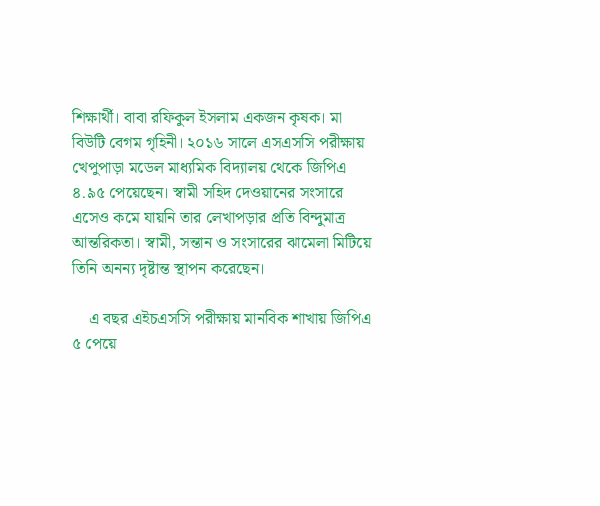শিক্ষার্থী। বাবা রফিকুল ইসলাম একজন কৃষক। মা বিউটি বেগম গৃহিনী। ২০১৬ সালে এসএসসি পরীক্ষায় খেপুপাড়া মডেল মাধ্যমিক বিদ্যালয় থেকে জিপিএ ৪.৯৫ পেয়েছেন। স্বামী সহিদ দেওয়ানের সংসারে এসেও কমে যায়নি তার লেখাপড়ার প্রতি বিন্দুমাত্র আন্তরিকতা। স্বামী, সন্তান ও সংসারের ঝামেলা মিটিয়ে তিনি অনন্য দৃষ্টান্ত স্থাপন করেছেন।

    এ বছর এইচএসসি পরীক্ষায় মানবিক শাখায় জিপিএ ৫ পেয়ে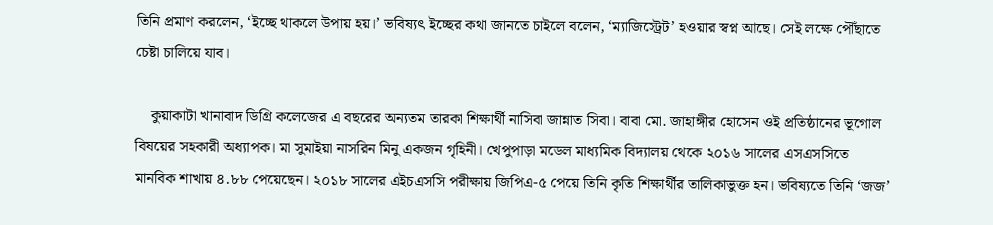তিনি প্রমাণ করলেন, ‘ইচ্ছে থাকলে উপায় হয়।’ ভবিষ্যৎ ইচ্ছের কথা জানতে চাইলে বলেন, ‘ম্যাজিস্ট্রেট’ হওয়ার স্বপ্ন আছে। সেই লক্ষে পৌঁছাতে চেষ্টা চালিয়ে যাব।

    কুয়াকাটা খানাবাদ ডিগ্রি কলেজের এ বছরের অন্যতম তারকা শিক্ষার্থী নাসিবা জান্নাত সিবা। বাবা মো. জাহাঙ্গীর হোসেন ওই প্রতিষ্ঠানের ভূগোল বিষয়ের সহকারী অধ্যাপক। মা সুমাইয়া নাসরিন মিনু একজন গৃহিনী। খেপুপাড়া মডেল মাধ্যমিক বিদ্যালয় থেকে ২০১৬ সালের এসএসসিতে মানবিক শাখায় ৪.৮৮ পেয়েছেন। ২০১৮ সালের এইচএসসি পরীক্ষায় জিপিএ-৫ পেয়ে তিনি কৃতি শিক্ষার্থীর তালিকাভুক্ত হন। ভবিষ্যতে তিনি ‘জজ’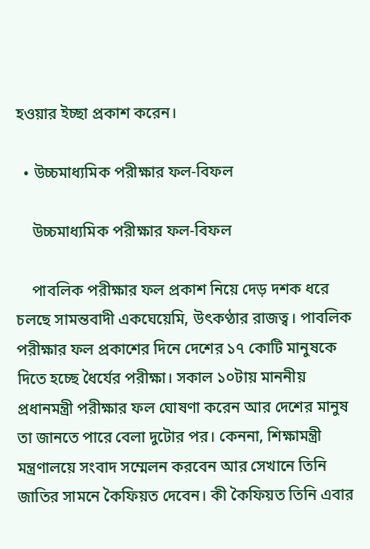হওয়ার ইচ্ছা প্রকাশ করেন।

  • উচ্চমাধ্যমিক পরীক্ষার ফল-বিফল

    উচ্চমাধ্যমিক পরীক্ষার ফল-বিফল

    পাবলিক পরীক্ষার ফল প্রকাশ নিয়ে দেড় দশক ধরে চলছে সামন্তবাদী একঘেয়েমি, উৎকণ্ঠার রাজত্ব। পাবলিক পরীক্ষার ফল প্রকাশের দিনে দেশের ১৭ কোটি মানুষকে দিতে হচ্ছে ধৈর্যের পরীক্ষা। সকাল ১০টায় মাননীয় প্রধানমন্ত্রী পরীক্ষার ফল ঘোষণা করেন আর দেশের মানুষ তা জানতে পারে বেলা দুটোর পর। কেননা, শিক্ষামন্ত্রী মন্ত্রণালয়ে সংবাদ সম্মেলন করবেন আর সেখানে তিনি জাতির সামনে কৈফিয়ত দেবেন। কী কৈফিয়ত তিনি এবার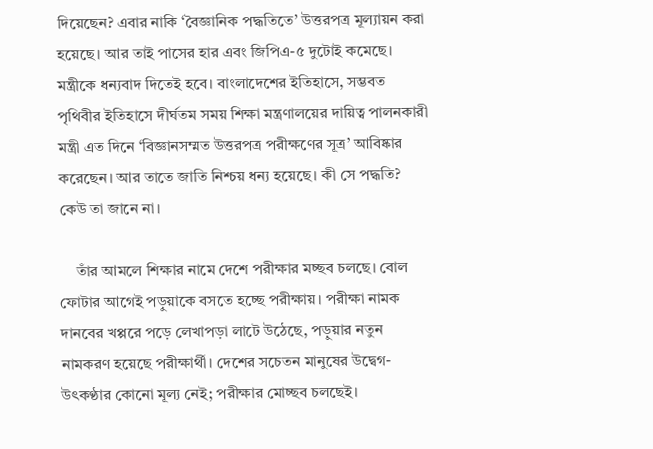দিয়েছেন? এবার নাকি ‘বৈজ্ঞানিক পদ্ধতিতে’ উত্তরপত্র মূল্যায়ন করা হয়েছে। আর তাই পাসের হার এবং জিপিএ-৫ দুটোই কমেছে। মন্ত্রীকে ধন্যবাদ দিতেই হবে। বাংলাদেশের ইতিহাসে, সম্ভবত পৃথিবীর ইতিহাসে দীর্ঘতম সময় শিক্ষা মন্ত্রণালয়ের দায়িত্ব পালনকারী মন্ত্রী এত দিনে ‘বিজ্ঞানসম্মত উত্তরপত্র পরীক্ষণের সূত্র’ আবিষ্কার করেছেন। আর তাতে জাতি নিশ্চয় ধন্য হয়েছে। কী সে পদ্ধতি? কেউ তা জানে না।

    তাঁর আমলে শিক্ষার নামে দেশে পরীক্ষার মচ্ছব চলছে। বোল ফোটার আগেই পড়ুয়াকে বসতে হচ্ছে পরীক্ষায়। পরীক্ষা নামক দানবের খপ্পরে পড়ে লেখাপড়া লাটে উঠেছে, পড়ুয়ার নতুন নামকরণ হয়েছে পরীক্ষার্থী। দেশের সচেতন মানুষের উদ্বেগ-উৎকণ্ঠার কোনো মূল্য নেই; পরীক্ষার মোচ্ছব চলছেই।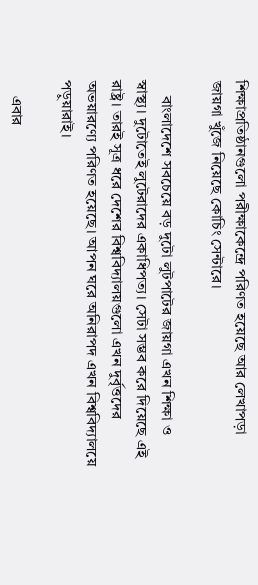শিক্ষাপ্রতিষ্ঠানগুলো পরীক্ষাকেন্দ্রে পরিণত হয়েছে আর লেখাপড়া জায়গা খুঁজে নিয়েছে কোচিং সেন্টারে।

    বাংলাদেশে সবচেয়ে বড় দুটো লুটপাটের জায়গা এখন শিক্ষা ও স্বাস্থ্য। দুটোতেই লুটেরাদের একাধিপত্য। সেটা সম্ভব করে দিয়েছে এই রাষ্ট্র। তারই সূত্র ধরে দেশের বিশ্ববিদ্যালয়গুলো এখন দুর্বৃত্তদের অভয়ারণ্যে পরিণত হয়েছে। আপন ঘরে অনিরাপদ এখন বিশ্ববিদ্যালয়ে পড়ুয়ারাই।

    এবার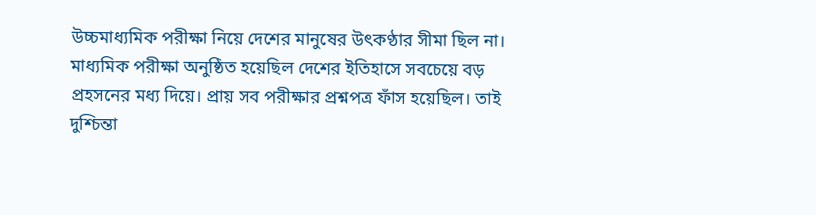উচ্চমাধ্যমিক পরীক্ষা নিয়ে দেশের মানুষের উৎকণ্ঠার সীমা ছিল না। মাধ্যমিক পরীক্ষা অনুষ্ঠিত হয়েছিল দেশের ইতিহাসে সবচেয়ে বড় প্রহসনের মধ্য দিয়ে। প্রায় সব পরীক্ষার প্রশ্নপত্র ফাঁস হয়েছিল। তাই দুশ্চিন্তা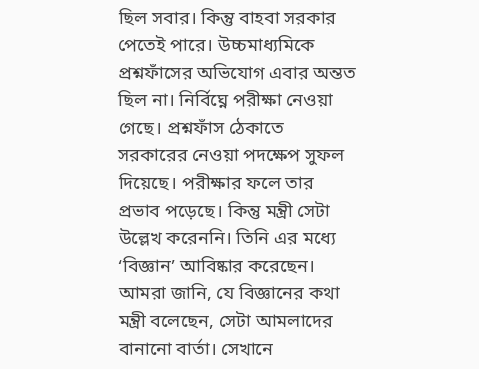ছিল সবার। কিন্তু বাহবা সরকার পেতেই পারে। উচ্চমাধ্যমিকে প্রশ্নফাঁসের অভিযোগ এবার অন্তত ছিল না। নির্বিঘ্নে পরীক্ষা নেওয়া গেছে। প্রশ্নফাঁস ঠেকাতে সরকারের নেওয়া পদক্ষেপ সুফল দিয়েছে। পরীক্ষার ফলে তার প্রভাব পড়েছে। কিন্তু মন্ত্রী সেটা উল্লেখ করেননি। তিনি এর মধ্যে ‘বিজ্ঞান’ আবিষ্কার করেছেন। আমরা জানি, যে বিজ্ঞানের কথা মন্ত্রী বলেছেন, সেটা আমলাদের বানানো বার্তা। সেখানে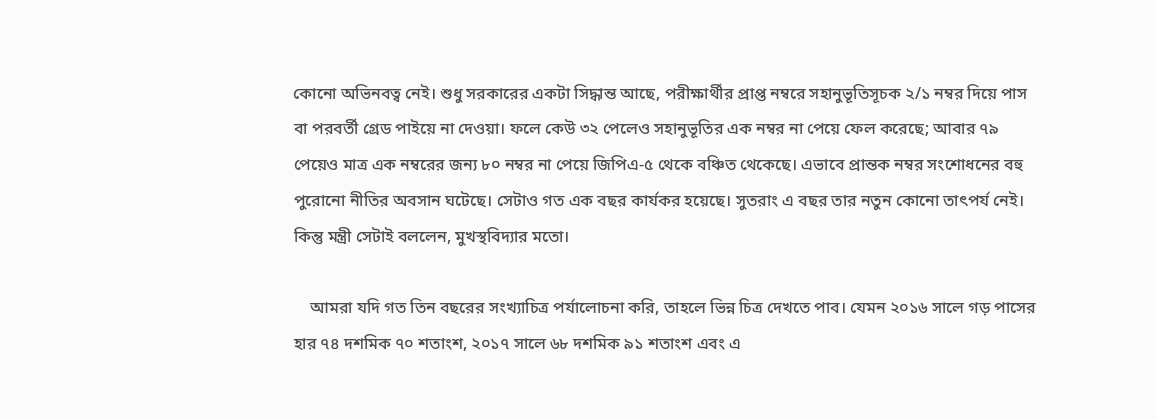কোনো অভিনবত্ব নেই। শুধু সরকারের একটা সিদ্ধান্ত আছে, পরীক্ষার্থীর প্রাপ্ত নম্বরে সহানুভূতিসূচক ২/১ নম্বর দিয়ে পাস বা পরবর্তী গ্রেড পাইয়ে না দেওয়া। ফলে কেউ ৩২ পেলেও সহানুভূতির এক নম্বর না পেয়ে ফেল করেছে; আবার ৭৯ পেয়েও মাত্র এক নম্বরের জন্য ৮০ নম্বর না পেয়ে জিপিএ-৫ থেকে বঞ্চিত থেকেছে। এভাবে প্রান্তক নম্বর সংশোধনের বহু পুরোনো নীতির অবসান ঘটেছে। সেটাও গত এক বছর কার্যকর হয়েছে। সুতরাং এ বছর তার নতুন কোনো তাৎপর্য নেই। কিন্তু মন্ত্রী সেটাই বললেন, মুখস্থবিদ্যার মতো।

    আমরা যদি গত তিন বছরের সংখ্যাচিত্র পর্যালোচনা করি, তাহলে ভিন্ন চিত্র দেখতে পাব। যেমন ২০১৬ সালে গড় পাসের হার ৭৪ দশমিক ৭০ শতাংশ, ২০১৭ সালে ৬৮ দশমিক ৯১ শতাংশ এবং এ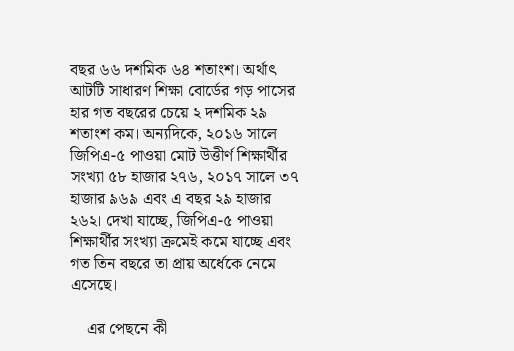বছর ৬৬ দশমিক ৬৪ শতাংশ। অর্থাৎ আটটি সাধারণ শিক্ষা বোর্ডের গড় পাসের হার গত বছরের চেয়ে ২ দশমিক ২৯ শতাংশ কম। অন্যদিকে, ২০১৬ সালে জিপিএ-৫ পাওয়া মোট উত্তীর্ণ শিক্ষার্থীর সংখ্যা ৫৮ হাজার ২৭৬, ২০১৭ সালে ৩৭ হাজার ৯৬৯ এবং এ বছর ২৯ হাজার ২৬২। দেখা যাচ্ছে, জিপিএ-৫ পাওয়া শিক্ষার্থীর সংখ্যা ক্রমেই কমে যাচ্ছে এবং গত তিন বছরে তা প্রায় অর্ধেকে নেমে এসেছে।

    এর পেছনে কী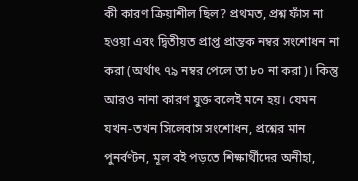কী কারণ ক্রিয়াশীল ছিল? প্রথমত, প্রশ্ন ফাঁস না হওয়া এবং দ্বিতীয়ত প্রাপ্ত প্রান্তক নম্বর সংশোধন না করা (অর্থাৎ ৭৯ নম্বর পেলে তা ৮০ না করা)। কিন্তু আরও নানা কারণ যুক্ত বলেই মনে হয়। যেমন যখন-তখন সিলেবাস সংশোধন, প্রশ্নের মান পুনর্বণ্টন, মূল বই পড়তে শিক্ষার্থীদের অনীহা,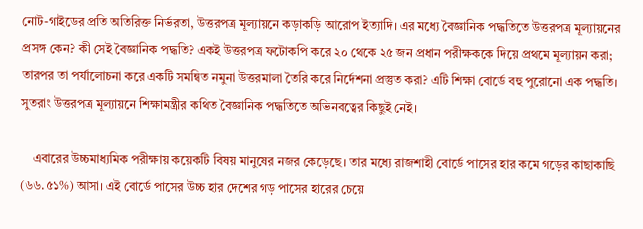নোট-গাইডের প্রতি অতিরিক্ত নির্ভরতা, উত্তরপত্র মূল্যায়নে কড়াকড়ি আরোপ ইত্যাদি। এর মধ্যে বৈজ্ঞানিক পদ্ধতিতে উত্তরপত্র মূল্যায়নের প্রসঙ্গ কেন? কী সেই বৈজ্ঞানিক পদ্ধতি? একই উত্তরপত্র ফটোকপি করে ২০ থেকে ২৫ জন প্রধান পরীক্ষককে দিয়ে প্রথমে মূল্যায়ন করা; তারপর তা পর্যালোচনা করে একটি সমন্বিত নমুনা উত্তরমালা তৈরি করে নির্দেশনা প্রস্তুত করা? এটি শিক্ষা বোর্ডে বহু পুরোনো এক পদ্ধতি। সুতরাং উত্তরপত্র মূল্যায়নে শিক্ষামন্ত্রীর কথিত বৈজ্ঞানিক পদ্ধতিতে অভিনবত্বের কিছুই নেই।

    এবারের উচ্চমাধ্যমিক পরীক্ষায় কয়েকটি বিষয় মানুষের নজর কেড়েছে। তার মধ্যে রাজশাহী বোর্ডে পাসের হার কমে গড়ের কাছাকাছি (৬৬.৫১%) আসা। এই বোর্ডে পাসের উচ্চ হার দেশের গড় পাসের হারের চেয়ে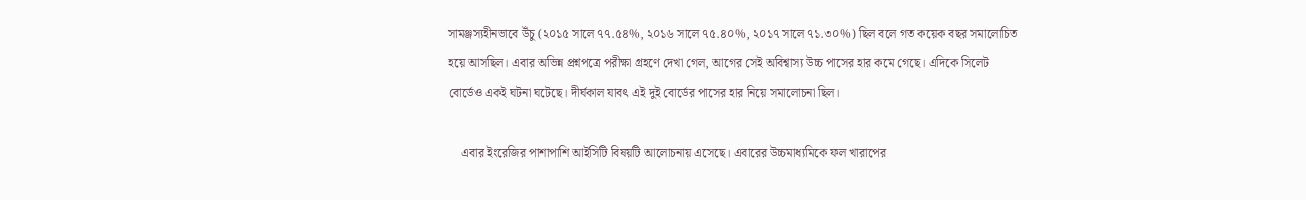সামঞ্জস্যহীনভাবে উঁচু (২০১৫ সালে ৭৭.৫৪%, ২০১৬ সালে ৭৫.৪০%, ২০১৭ সালে ৭১.৩০%) ছিল বলে গত কয়েক বছর সমালোচিত হয়ে আসছিল। এবার অভিন্ন প্রশ্নপত্রে পরীক্ষা গ্রহণে দেখা গেল, আগের সেই অবিশ্বাস্য উচ্চ পাসের হার কমে গেছে। এদিকে সিলেট বোর্ডেও একই ঘটনা ঘটেছে। দীর্ঘকাল যাবৎ এই দুই বোর্ডের পাসের হার নিয়ে সমালোচনা ছিল।

    এবার ইংরেজির পাশাপাশি আইসিটি বিষয়টি আলোচনায় এসেছে। এবারের উচ্চমাধ্যমিকে ফল খারাপের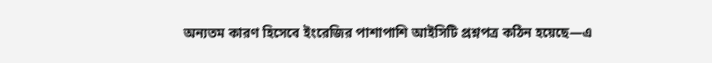অন্যতম কারণ হিসেবে ইংরেজির পাশাপাশি আইসিটি প্রশ্নপত্র কঠিন হয়েছে—এ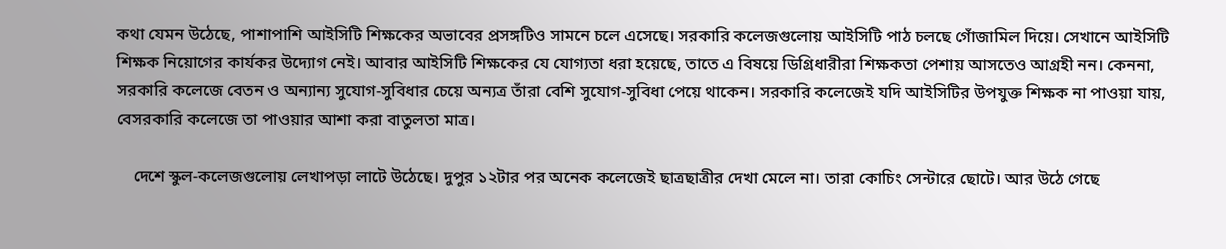কথা যেমন উঠেছে, পাশাপাশি আইসিটি শিক্ষকের অভাবের প্রসঙ্গটিও সামনে চলে এসেছে। সরকারি কলেজগুলোয় আইসিটি পাঠ চলছে গোঁজামিল দিয়ে। সেখানে আইসিটি শিক্ষক নিয়োগের কার্যকর উদ্যোগ নেই। আবার আইসিটি শিক্ষকের যে যোগ্যতা ধরা হয়েছে, তাতে এ বিষয়ে ডিগ্রিধারীরা শিক্ষকতা পেশায় আসতেও আগ্রহী নন। কেননা, সরকারি কলেজে বেতন ও অন্যান্য সুযোগ-সুবিধার চেয়ে অন্যত্র তাঁরা বেশি সুযোগ-সুবিধা পেয়ে থাকেন। সরকারি কলেজেই যদি আইসিটির উপযুক্ত শিক্ষক না পাওয়া যায়, বেসরকারি কলেজে তা পাওয়ার আশা করা বাতুলতা মাত্র।

    দেশে স্কুল-কলেজগুলোয় লেখাপড়া লাটে উঠেছে। দুপুর ১২টার পর অনেক কলেজেই ছাত্রছাত্রীর দেখা মেলে না। তারা কোচিং সেন্টারে ছোটে। আর উঠে গেছে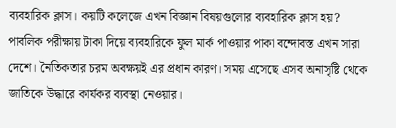ব্যবহারিক ক্লাস। কয়টি কলেজে এখন বিজ্ঞান বিষয়গুলোর ব্যবহারিক ক্লাস হয়? পাবলিক পরীক্ষায় টাকা দিয়ে ব্যবহারিকে ফুল মার্ক পাওয়ার পাকা বন্দোবস্ত এখন সারা দেশে। নৈতিকতার চরম অবক্ষয়ই এর প্রধান কারণ। সময় এসেছে এসব অনাসৃষ্টি থেকে জাতিকে উদ্ধারে কার্যকর ব্যবস্থা নেওয়ার।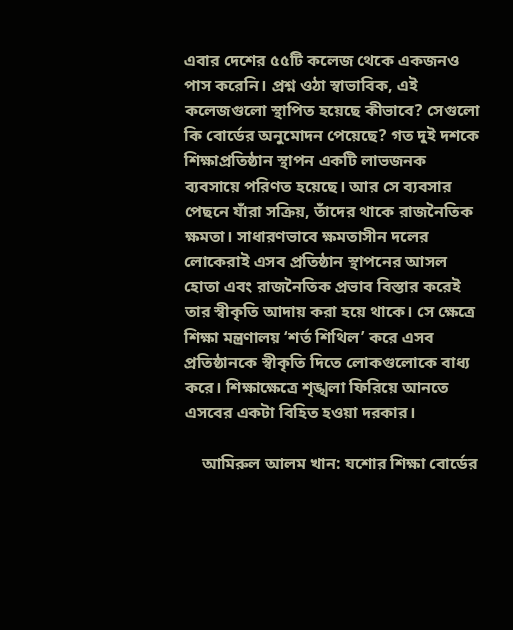এবার দেশের ৫৫টি কলেজ থেকে একজনও পাস করেনি। প্রশ্ন ওঠা স্বাভাবিক, এই কলেজগুলো স্থাপিত হয়েছে কীভাবে? সেগুলো কি বোর্ডের অনুমোদন পেয়েছে? গত দুই দশকে শিক্ষাপ্রতিষ্ঠান স্থাপন একটি লাভজনক ব্যবসায়ে পরিণত হয়েছে। আর সে ব্যবসার পেছনে যাঁরা সক্রিয়, তাঁদের থাকে রাজনৈতিক ক্ষমতা। সাধারণভাবে ক্ষমতাসীন দলের লোকেরাই এসব প্রতিষ্ঠান স্থাপনের আসল হোতা এবং রাজনৈতিক প্রভাব বিস্তার করেই তার স্বীকৃতি আদায় করা হয়ে থাকে। সে ক্ষেত্রে শিক্ষা মন্ত্রণালয় ‘শর্ত শিথিল’ করে এসব প্রতিষ্ঠানকে স্বীকৃতি দিতে লোকগুলোকে বাধ্য করে। শিক্ষাক্ষেত্রে শৃঙ্খলা ফিরিয়ে আনতে এসবের একটা বিহিত হওয়া দরকার।

    আমিরুল আলম খান: যশোর শিক্ষা বোর্ডের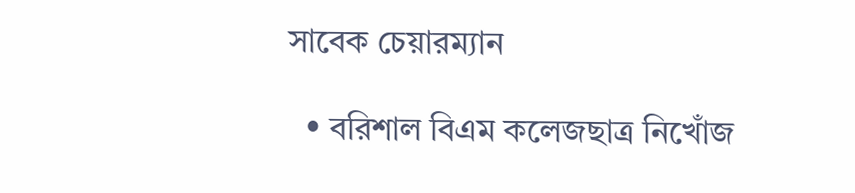সাবেক চেয়ারম্যান

  • বরিশাল বিএম কলেজছাত্র নিখোঁজ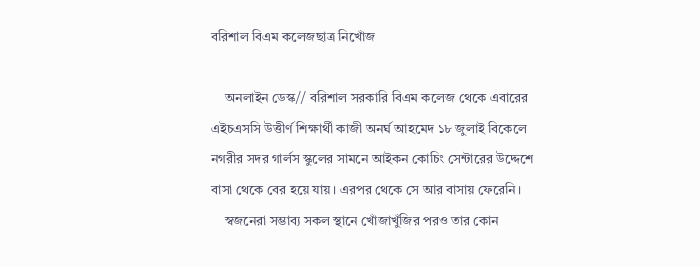বরিশাল বিএম কলেজছাত্র নিখোঁজ

    অনলাইন ডেস্ক// বরিশাল সরকারি বিএম কলেজ থেকে এবারের এইচএসসি উত্তীর্ণ শিক্ষার্থী কাজী অনর্ঘ আহমেদ ১৮ জুলাই বিকেলে নগরীর সদর গার্লস স্কুলের সামনে আইকন কোচিং সেন্টারের উদ্দেশে বাসা থেকে বের হয়ে যায়। এরপর থেকে সে আর বাসায় ফেরেনি।
    স্বজনেরা সম্ভাব্য সকল স্থানে খোঁজাখুঁজির পরও তার কোন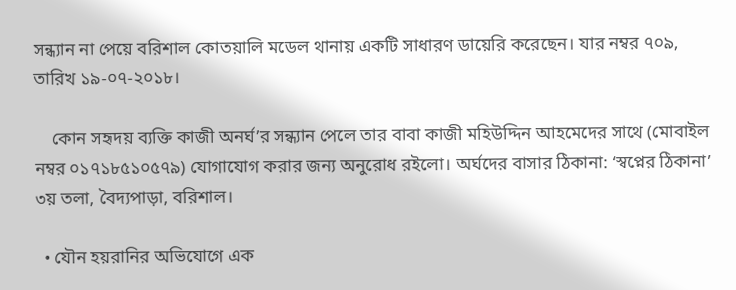সন্ধ্যান না পেয়ে বরিশাল কোতয়ালি মডেল থানায় একটি সাধারণ ডায়েরি করেছেন। যার নম্বর ৭০৯, তারিখ ১৯-০৭-২০১৮।

    কোন সহৃদয় ব্যক্তি কাজী অনর্ঘ’র সন্ধ্যান পেলে তার বাবা কাজী মহিউদ্দিন আহমেদের সাথে (মোবাইল নম্বর ০১৭১৮৫১০৫৭৯) যোগাযোগ করার জন্য অনুরোধ রইলো। অর্ঘদের বাসার ঠিকানা: ‘স্বপ্নের ঠিকানা’ ৩য় তলা, বৈদ্যপাড়া, বরিশাল।

  • যৌন হয়রানির অভিযোগে এক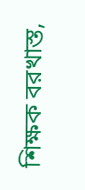শিক্ষক বরখাস্ত,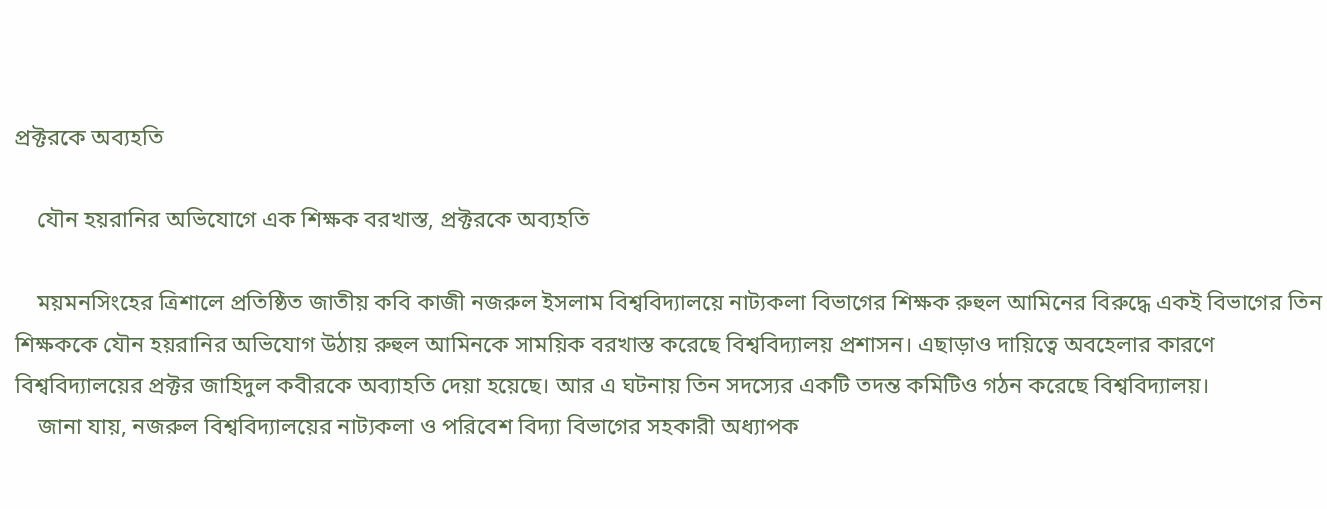প্রক্টরকে অব্যহতি

    যৌন হয়রানির অভিযোগে এক শিক্ষক বরখাস্ত, প্রক্টরকে অব্যহতি

    ময়মনসিংহের ত্রিশালে প্রতিষ্ঠিত জাতীয় কবি কাজী নজরুল ইসলাম বিশ্ববিদ্যালয়ে নাট্যকলা বিভাগের শিক্ষক রুহুল আমিনের বিরুদ্ধে একই বিভাগের তিন শিক্ষককে যৌন হয়রানির অভিযোগ উঠায় রুহুল আমিনকে সাময়িক বরখাস্ত করেছে বিশ্ববিদ্যালয় প্রশাসন। এছাড়াও দায়িত্বে অবহেলার কারণে বিশ্ববিদ্যালয়ের প্রক্টর জাহিদুল কবীরকে অব্যাহতি দেয়া হয়েছে। আর এ ঘটনায় তিন সদস্যের একটি তদন্ত কমিটিও গঠন করেছে বিশ্ববিদ্যালয়।
    জানা যায়, নজরুল বিশ্ববিদ্যালয়ের নাট্যকলা ও পরিবেশ বিদ্যা বিভাগের সহকারী অধ্যাপক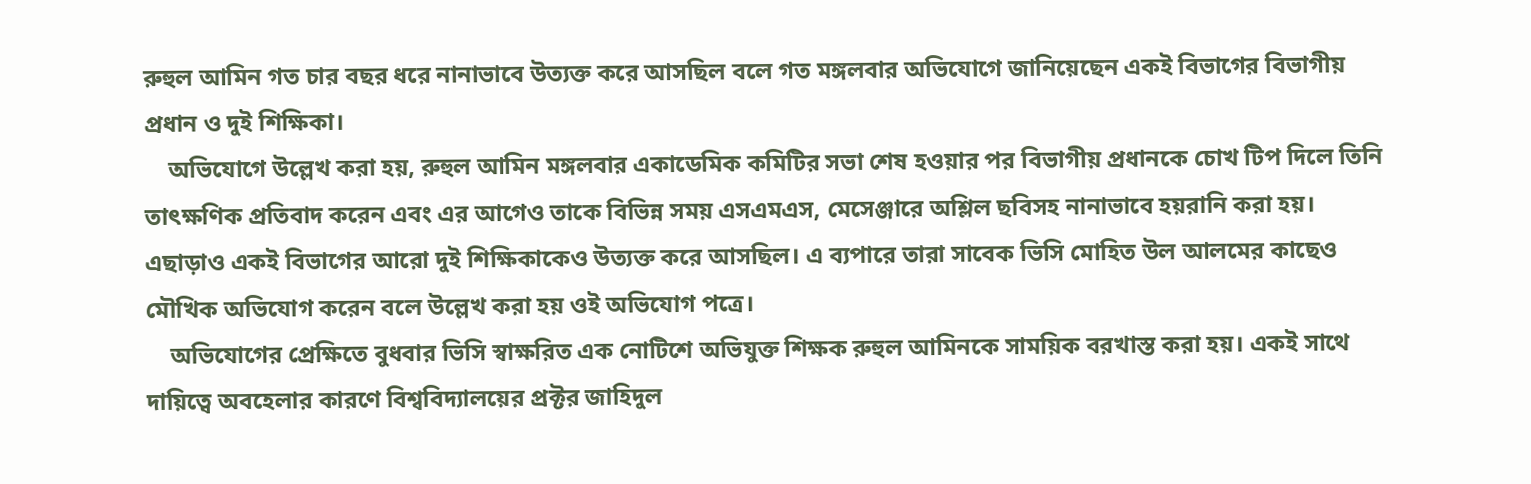রুহুল আমিন গত চার বছর ধরে নানাভাবে উত্যক্ত করে আসছিল বলে গত মঙ্গলবার অভিযোগে জানিয়েছেন একই বিভাগের বিভাগীয় প্রধান ও দুই শিক্ষিকা।
    অভিযোগে উল্লেখ করা হয়, রুহুল আমিন মঙ্গলবার একাডেমিক কমিটির সভা শেষ হওয়ার পর বিভাগীয় প্রধানকে চোখ টিপ দিলে তিনি তাৎক্ষণিক প্রতিবাদ করেন এবং এর আগেও তাকে বিভিন্ন সময় এসএমএস, মেসেঞ্জারে অশ্লিল ছবিসহ নানাভাবে হয়রানি করা হয়। এছাড়াও একই বিভাগের আরো দুই শিক্ষিকাকেও উত্যক্ত করে আসছিল। এ ব্যপারে তারা সাবেক ভিসি মোহিত উল আলমের কাছেও মৌখিক অভিযোগ করেন বলে উল্লেখ করা হয় ওই অভিযোগ পত্রে।
    অভিযোগের প্রেক্ষিতে বুধবার ভিসি স্বাক্ষরিত এক নোটিশে অভিযুক্ত শিক্ষক রুহুল আমিনকে সাময়িক বরখাস্ত করা হয়। একই সাথে দায়িত্বে অবহেলার কারণে বিশ্ববিদ্যালয়ের প্রক্টর জাহিদুল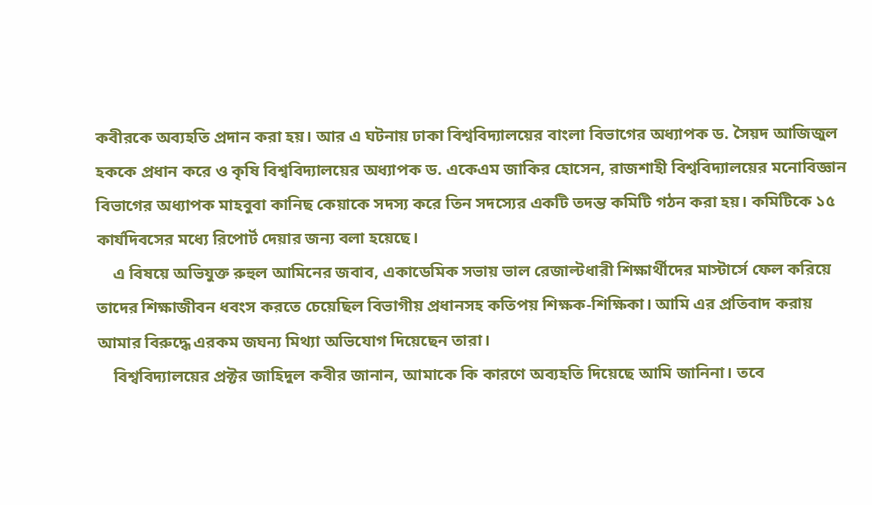কবীরকে অব্যহতি প্রদান করা হয়। আর এ ঘটনায় ঢাকা বিশ্ববিদ্যালয়ের বাংলা বিভাগের অধ্যাপক ড. সৈয়দ আজিজুল হককে প্রধান করে ও কৃষি বিশ্ববিদ্যালয়ের অধ্যাপক ড. একেএম জাকির হোসেন, রাজশাহী বিশ্ববিদ্যালয়ের মনোবিজ্ঞান বিভাগের অধ্যাপক মাহবুবা কানিছ কেয়াকে সদস্য করে তিন সদস্যের একটি তদন্ত কমিটি গঠন করা হয়। কমিটিকে ১৫ কার্যদিবসের মধ্যে রিপোর্ট দেয়ার জন্য বলা হয়েছে।
    এ বিষয়ে অভিযুক্ত রুহুল আমিনের জবাব, একাডেমিক সভায় ভাল রেজাল্টধারী শিক্ষার্থীদের মাস্টার্সে ফেল করিয়ে তাদের শিক্ষাজীবন ধবংস করতে চেয়েছিল বিভাগীয় প্রধানসহ কতিপয় শিক্ষক-শিক্ষিকা। আমি এর প্রতিবাদ করায় আমার বিরুদ্ধে এরকম জঘন্য মিথ্যা অভিযোগ দিয়েছেন তারা।
    বিশ্ববিদ্যালয়ের প্রক্টর জাহিদুল কবীর জানান, আমাকে কি কারণে অব্যহতি দিয়েছে আমি জানিনা। তবে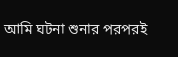আমি ঘটনা শুনার পরপরই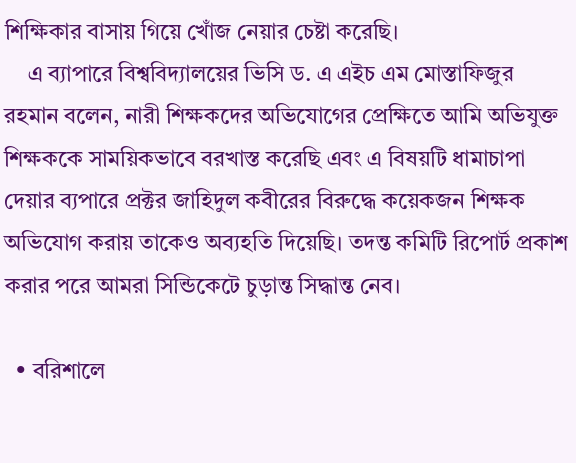শিক্ষিকার বাসায় গিয়ে খোঁজ নেয়ার চেষ্টা করেছি।
    এ ব্যাপারে বিশ্ববিদ্যালয়ের ভিসি ড. এ এইচ এম মোস্তাফিজুর রহমান বলেন, নারী শিক্ষকদের অভিযোগের প্রেক্ষিতে আমি অভিযুক্ত শিক্ষককে সাময়িকভাবে বরখাস্ত করেছি এবং এ বিষয়টি ধামাচাপা দেয়ার ব্যপারে প্রক্টর জাহিদুল কবীরের বিরুদ্ধে কয়েকজন শিক্ষক অভিযোগ করায় তাকেও অব্যহতি দিয়েছি। তদন্ত কমিটি রিপোর্ট প্রকাশ করার পরে আমরা সিন্ডিকেটে চুড়ান্ত সিদ্ধান্ত নেব।

  • বরিশালে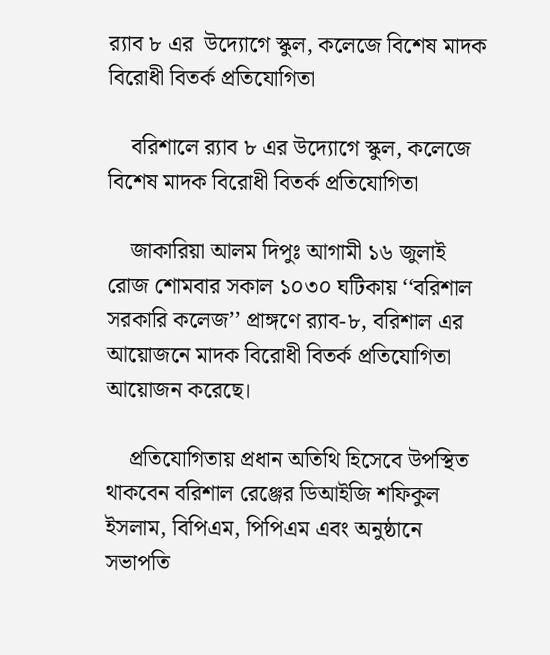র‌্যাব ৮ এর  উদ্যোগে স্কুল, কলেজে বিশেষ মাদক বিরোধী বিতর্ক প্রতিযোগিতা

    বরিশালে র‌্যাব ৮ এর উদ্যোগে স্কুল, কলেজে বিশেষ মাদক বিরোধী বিতর্ক প্রতিযোগিতা

    জাকারিয়া আলম দিপুঃ আগামী ১৬ জুলাই রোজ শোমবার সকাল ১০৩০ ঘটিকায় ‘‘বরিশাল সরকারি কলেজ’’ প্রাঙ্গণে র‌্যাব-৮, বরিশাল এর আয়োজনে মাদক বিরোধী বিতর্ক প্রতিযোগিতা আয়োজন করেছে।

    প্রতিযোগিতায় প্রধান অতিথি হিসেবে উপস্থিত থাকবেন বরিশাল রেঞ্জের ডিআইজি শফিকুল ইসলাম, বিপিএম, পিপিএম এবং অনুষ্ঠানে  সভাপতি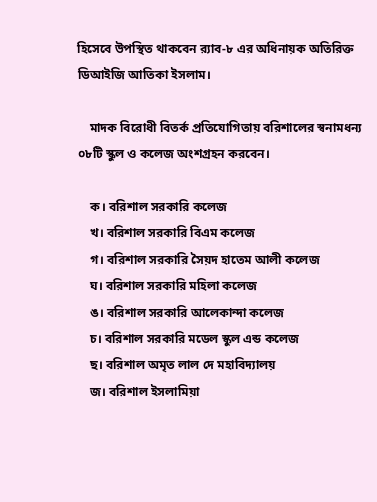হিসেবে উপস্থিত থাকবেন র‌্যাব-৮ এর অধিনায়ক অতিরিক্ত ডিআইজি আতিকা ইসলাম।

    মাদক বিরোধী বিতর্ক প্রতিযোগিতায় বরিশালের স্বনামধন্য  ০৮টি স্কুল ও কলেজ অংশগ্রহন করবেন।

    ক। বরিশাল সরকারি কলেজ
    খ। বরিশাল সরকারি বিএম কলেজ
    গ। বরিশাল সরকারি সৈয়দ হাতেম আলী কলেজ
    ঘ। বরিশাল সরকারি মহিলা কলেজ
    ঙ। বরিশাল সরকারি আলেকান্দা কলেজ
    চ। বরিশাল সরকারি মডেল স্কুল এন্ড কলেজ
    ছ। বরিশাল অমৃত লাল দে মহাবিদ্যালয়
    জ। বরিশাল ইসলামিয়া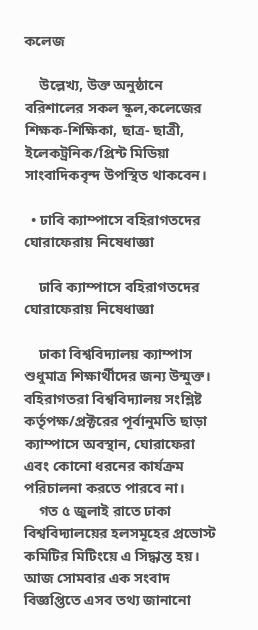কলেজ

    উল্লেখ্য, উক্ত অনুষ্ঠানে বরিশালের সকল স্কুল,কলেজের শিক্ষক-শিক্ষিকা, ছাত্র- ছাত্রী,  ইলেকট্রনিক/প্রিন্ট মিডিয়া সাংবাদিকবৃন্দ উপস্থিত থাকবেন।

  • ঢাবি ক্যাম্পাসে বহিরাগতদের ঘোরাফেরায় নিষেধাজ্ঞা

    ঢাবি ক্যাম্পাসে বহিরাগতদের ঘোরাফেরায় নিষেধাজ্ঞা

    ঢাকা বিশ্ববিদ্যালয় ক্যাম্পাস শুধুমাত্র শিক্ষার্থীদের জন্য উন্মুক্ত। বহিরাগতরা বিশ্ববিদ্যালয় সংশ্লিষ্ট কর্তৃপক্ষ/প্রক্টরের পূর্বানুমতি ছাড়া ক্যাম্পাসে অবস্থান, ঘোরাফেরা এবং কোনো ধরনের কার্যক্রম পরিচালনা করতে পারবে না।
    গত ৫ জুলাই রাতে ঢাকা বিশ্ববিদ্যালয়ের হলসমূহের প্রভোস্ট কমিটির মিটিংয়ে এ সিদ্ধান্ত হয়। আজ সোমবার এক সংবাদ বিজ্ঞপ্তিতে এসব তথ্য জানানো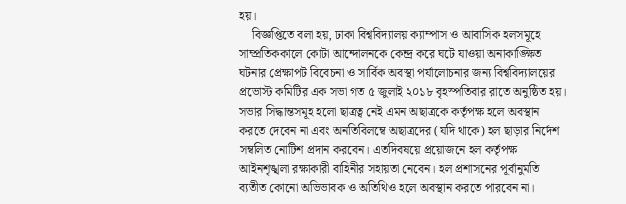হয়।
    বিজ্ঞপ্তিতে বলা হয়, ঢাকা বিশ্ববিদ্যালয় ক্যাম্পাস ও আবাসিক হলসমূহে সাম্প্রতিককালে কোটা আন্দোলনকে কেন্দ্র করে ঘটে যাওয়া অনাকাঙ্ক্ষিত ঘটনার প্রেক্ষাপট বিবেচনা ও সার্বিক অবস্থা পর্যালোচনার জন্য বিশ্ববিদ্যালয়ের প্রভোস্ট কমিটির এক সভা গত ৫ জুলাই ২০১৮ বৃহস্পতিবার রাতে অনুষ্ঠিত হয়। সভার সিদ্ধান্তসমূহ হলো ছাত্রত্ব নেই এমন অছাত্রকে কর্তৃপক্ষ হলে অবস্থান করতে দেবেন না এবং অনতিবিলম্বে অছাত্রদের (যদি থাকে) হল ছাড়ার নির্দেশ সম্বলিত নোটিশ প্রদান করবেন। এতদিবষয়ে প্রয়োজনে হল কর্তৃপক্ষ আইনশৃঙ্খলা রক্ষাকারী বাহিনীর সহায়তা নেবেন। হল প্রশাসনের পূর্বানুমতি ব্যতীত কোনো অভিভাবক ও অতিথিও হলে অবস্থান করতে পারবেন না।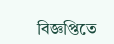বিজ্ঞপ্তিতে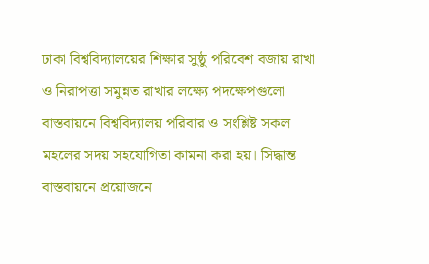ঢাকা বিশ্ববিদ্যালয়ের শিক্ষার সুষ্ঠু পরিবেশ বজায় রাখা ও নিরাপত্তা সমুন্নত রাখার লক্ষ্যে পদক্ষেপগুলো বাস্তবায়নে বিশ্ববিদ্যালয় পরিবার ও সংশ্লিষ্ট সকল মহলের সদয় সহযোগিতা কামনা করা হয়। সিদ্ধান্ত বাস্তবায়নে প্রয়োজনে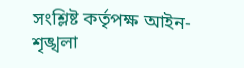সংশ্লিষ্ট কর্তৃপক্ষ আইন-শৃঙ্খলা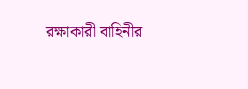রক্ষাকারী বাহিনীর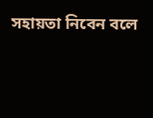সহায়তা নিবেন বলে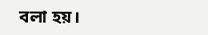বলা হয়।